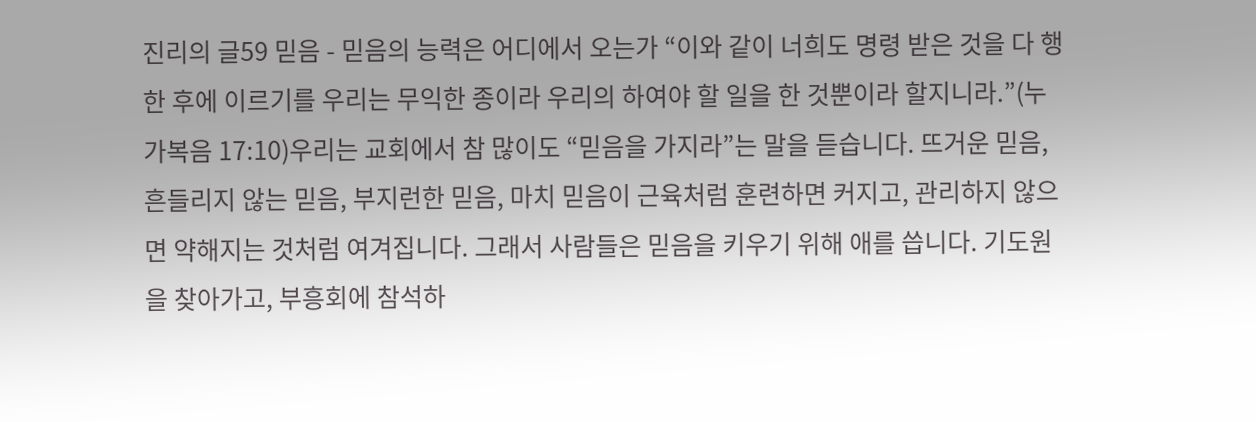진리의 글59 믿음 - 믿음의 능력은 어디에서 오는가 “이와 같이 너희도 명령 받은 것을 다 행한 후에 이르기를 우리는 무익한 종이라 우리의 하여야 할 일을 한 것뿐이라 할지니라.”(누가복음 17:10)우리는 교회에서 참 많이도 “믿음을 가지라”는 말을 듣습니다. 뜨거운 믿음, 흔들리지 않는 믿음, 부지런한 믿음, 마치 믿음이 근육처럼 훈련하면 커지고, 관리하지 않으면 약해지는 것처럼 여겨집니다. 그래서 사람들은 믿음을 키우기 위해 애를 씁니다. 기도원을 찾아가고, 부흥회에 참석하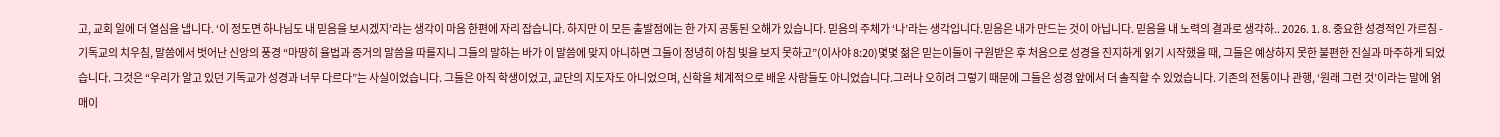고, 교회 일에 더 열심을 냅니다. ‘이 정도면 하나님도 내 믿음을 보시겠지’라는 생각이 마음 한편에 자리 잡습니다. 하지만 이 모든 출발점에는 한 가지 공통된 오해가 있습니다. 믿음의 주체가 ‘나’라는 생각입니다.믿음은 내가 만드는 것이 아닙니다. 믿음을 내 노력의 결과로 생각하.. 2026. 1. 8. 중요한 성경적인 가르침 - 기독교의 치우침, 말씀에서 벗어난 신앙의 풍경 “마땅히 율법과 증거의 말씀을 따를지니 그들의 말하는 바가 이 말씀에 맞지 아니하면 그들이 정녕히 아침 빛을 보지 못하고”(이사야 8:20)몇몇 젊은 믿는이들이 구원받은 후 처음으로 성경을 진지하게 읽기 시작했을 때, 그들은 예상하지 못한 불편한 진실과 마주하게 되었습니다. 그것은 “우리가 알고 있던 기독교가 성경과 너무 다르다”는 사실이었습니다. 그들은 아직 학생이었고, 교단의 지도자도 아니었으며, 신학을 체계적으로 배운 사람들도 아니었습니다.그러나 오히려 그렇기 때문에 그들은 성경 앞에서 더 솔직할 수 있었습니다. 기존의 전통이나 관행, ‘원래 그런 것’이라는 말에 얽매이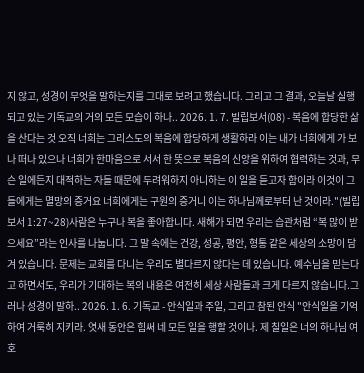지 않고, 성경이 무엇을 말하는지를 그대로 보려고 했습니다. 그리고 그 결과, 오늘날 실행되고 있는 기독교의 거의 모든 모습이 하나.. 2026. 1. 7. 빌립보서(08) - 복음에 합당한 삶을 산다는 것 오직 너희는 그리스도의 복음에 합당하게 생활하라 이는 내가 너희에게 가 보나 떠나 있으나 너희가 한마음으로 서서 한 뜻으로 복음의 신앙을 위하여 협력하는 것과, 무슨 일에든지 대적하는 자들 때문에 두려워하지 아니하는 이 일을 듣고자 함이라 이것이 그들에게는 멸망의 증거요 너희에게는 구원의 증거니 이는 하나님께로부터 난 것이라."(빌립보서 1:27~28)사람은 누구나 복을 좋아합니다. 새해가 되면 우리는 습관처럼 “복 많이 받으세요”라는 인사를 나눕니다. 그 말 속에는 건강, 성공, 평안, 형통 같은 세상의 소망이 담겨 있습니다. 문제는 교회를 다니는 우리도 별다르지 않다는 데 있습니다. 예수님을 믿는다고 하면서도, 우리가 기대하는 복의 내용은 여전히 세상 사람들과 크게 다르지 않습니다.그러나 성경이 말하.. 2026. 1. 6. 기독교 - 안식일과 주일, 그리고 참된 안식 "안식일을 기억하여 거룩히 지키라. 엿새 동안은 힘써 네 모든 일을 행할 것이나. 제 칠일은 너의 하나님 여호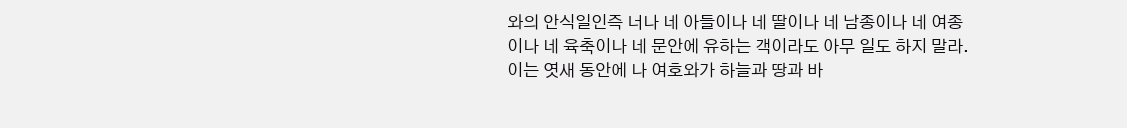와의 안식일인즉 너나 네 아들이나 네 딸이나 네 남종이나 네 여종이나 네 육축이나 네 문안에 유하는 객이라도 아무 일도 하지 말라. 이는 엿새 동안에 나 여호와가 하늘과 땅과 바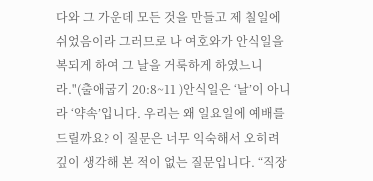다와 그 가운데 모든 것을 만들고 제 칠일에 쉬었음이라 그러므로 나 여호와가 안식일을 복되게 하여 그 날을 거룩하게 하였느니라."(출애굽기 20:8~11 )안식일은 ‘날’이 아니라 ‘약속’입니다. 우리는 왜 일요일에 예배를 드릴까요? 이 질문은 너무 익숙해서 오히려 깊이 생각해 본 적이 없는 질문입니다. “직장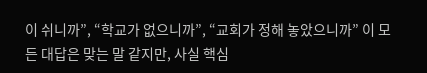이 쉬니까”, “학교가 없으니까”, “교회가 정해 놓았으니까” 이 모든 대답은 맞는 말 같지만, 사실 핵심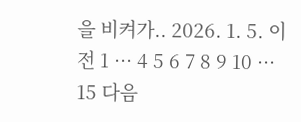을 비켜가.. 2026. 1. 5. 이전 1 ··· 4 5 6 7 8 9 10 ··· 15 다음